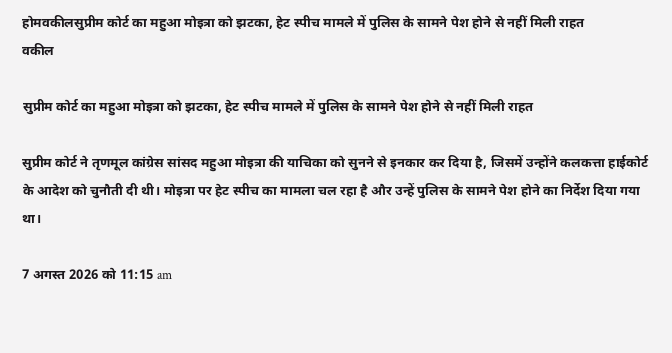होमवकीलसुप्रीम कोर्ट का महुआ मोइत्रा को झटका, हेट स्पीच मामले में पुलिस के सामने पेश होने से नहीं मिली राहत
वकील

सुप्रीम कोर्ट का महुआ मोइत्रा को झटका, हेट स्पीच मामले में पुलिस के सामने पेश होने से नहीं मिली राहत

सुप्रीम कोर्ट ने तृणमूल कांग्रेस सांसद महुआ मोइत्रा की याचिका को सुनने से इनकार कर दिया है, जिसमें उन्होंने कलकत्ता हाईकोर्ट के आदेश को चुनौती दी थी। मोइत्रा पर हेट स्पीच का मामला चल रहा है और उन्हें पुलिस के सामने पेश होने का निर्देश दिया गया था।

7 अगस्त 2026 को 11:15 am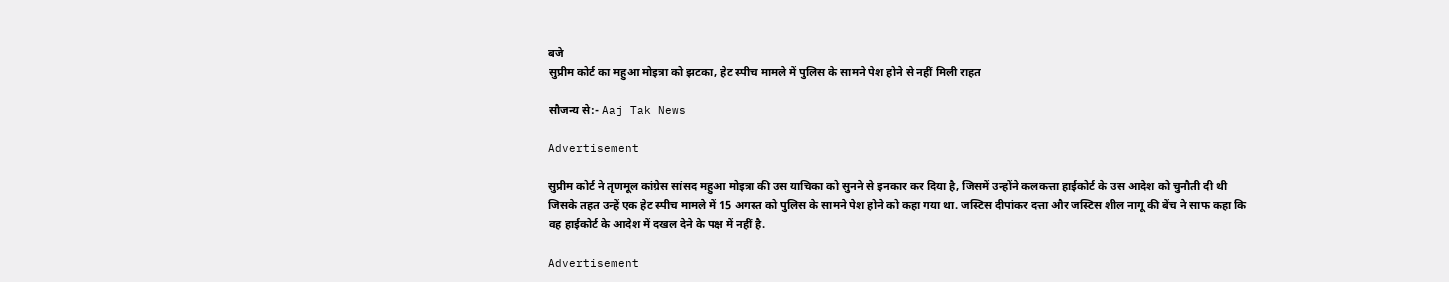बजे
सुप्रीम कोर्ट का महुआ मोइत्रा को झटका, हेट स्पीच मामले में पुलिस के सामने पेश होने से नहीं मिली राहत

सौजन्य से:- Aaj Tak News

Advertisement

सुप्रीम कोर्ट ने तृणमूल कांग्रेस सांसद महुआ मोइत्रा की उस याचिका को सुनने से इनकार कर दिया है, जिसमें उन्होंने कलकत्ता हाईकोर्ट के उस आदेश को चुनौती दी थी जिसके तहत उन्हें एक हेट स्पीच मामले में 15 अगस्त को पुलिस के सामने पेश होने को कहा गया था. जस्टिस दीपांकर दत्ता और जस्टिस शील नागू की बेंच ने साफ कहा कि वह हाईकोर्ट के आदेश में दखल देने के पक्ष में नहीं है.

Advertisement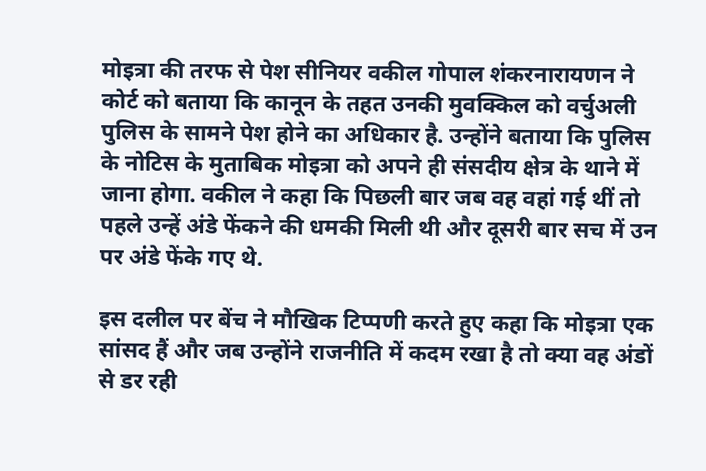मोइत्रा की तरफ से पेश सीनियर वकील गोपाल शंकरनारायणन ने कोर्ट को बताया कि कानून के तहत उनकी मुवक्किल को वर्चुअली पुलिस के सामने पेश होने का अधिकार है. उन्होंने बताया कि पुलिस के नोटिस के मुताबिक मोइत्रा को अपने ही संसदीय क्षेत्र के थाने में जाना होगा. वकील ने कहा कि पिछली बार जब वह वहां गई थीं तो पहले उन्हें अंडे फेंकने की धमकी मिली थी और दूसरी बार सच में उन पर अंडे फेंके गए थे.

इस दलील पर बेंच ने मौखिक टिप्पणी करते हुए कहा कि मोइत्रा एक सांसद हैं और जब उन्होंने राजनीति में कदम रखा है तो क्या वह अंडों से डर रही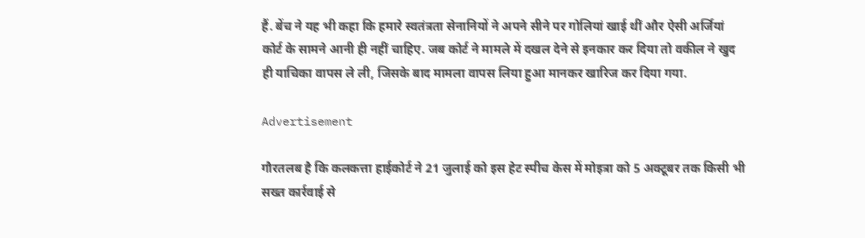हैं. बेंच ने यह भी कहा कि हमारे स्वतंत्रता सेनानियों ने अपने सीने पर गोलियां खाई थीं और ऐसी अर्जियां कोर्ट के सामने आनी ही नहीं चाहिए. जब कोर्ट ने मामले में दखल देने से इनकार कर दिया तो वकील ने खुद ही याचिका वापस ले ली, जिसके बाद मामला वापस लिया हुआ मानकर खारिज कर दिया गया.

Advertisement

गौरतलब है कि कलकत्ता हाईकोर्ट ने 21 जुलाई को इस हेट स्पीच केस में मोइत्रा को 5 अक्टूबर तक किसी भी सख्त कार्रवाई से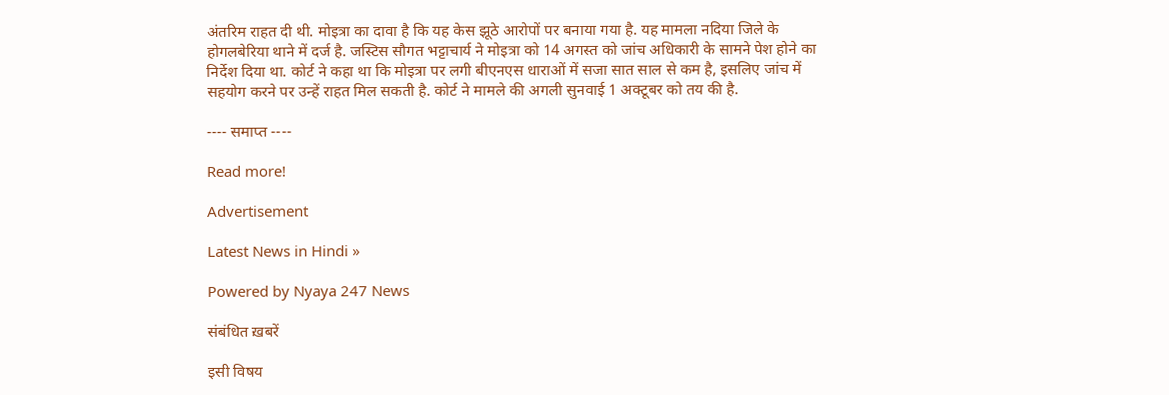अंतरिम राहत दी थी. मोइत्रा का दावा है कि यह केस झूठे आरोपों पर बनाया गया है. यह मामला नदिया जिले के होगलबेरिया थाने में दर्ज है. जस्टिस सौगत भट्टाचार्य ने मोइत्रा को 14 अगस्त को जांच अधिकारी के सामने पेश होने का निर्देश दिया था. कोर्ट ने कहा था कि मोइत्रा पर लगी बीएनएस धाराओं में सजा सात साल से कम है, इसलिए जांच में सहयोग करने पर उन्हें राहत मिल सकती है. कोर्ट ने मामले की अगली सुनवाई 1 अक्टूबर को तय की है.

---- समाप्त ----

Read more!

Advertisement

Latest News in Hindi »

Powered by Nyaya 247 News

संबंधित ख़बरें

इसी विषय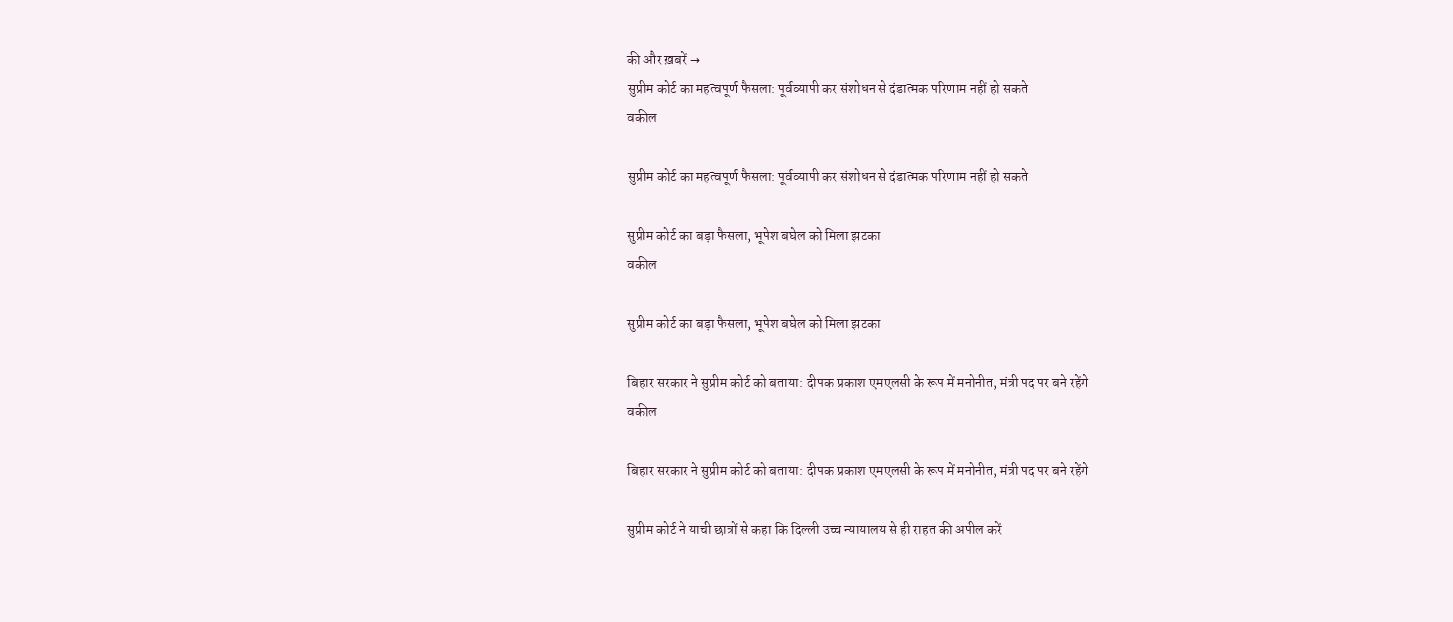की और ख़बरें →
सुप्रीम कोर्ट का महत्वपूर्ण फैसला: पूर्वव्यापी कर संशोधन से दंडात्मक परिणाम नहीं हो सकते
वकील

सुप्रीम कोर्ट का महत्वपूर्ण फैसला: पूर्वव्यापी कर संशोधन से दंडात्मक परिणाम नहीं हो सकते

सुप्रीम कोर्ट का बड़ा फैसला, भूपेश बघेल को मिला झटका
वकील

सुप्रीम कोर्ट का बड़ा फैसला, भूपेश बघेल को मिला झटका

बिहार सरकार ने सुप्रीम कोर्ट को बताया: दीपक प्रकाश एमएलसी के रूप में मनोनीत, मंत्री पद पर बने रहेंगे
वकील

बिहार सरकार ने सुप्रीम कोर्ट को बताया: दीपक प्रकाश एमएलसी के रूप में मनोनीत, मंत्री पद पर बने रहेंगे

सुप्रीम कोर्ट ने याची छात्रों से कहा कि दिल्ली उच्च न्यायालय से ही राहत की अपील करें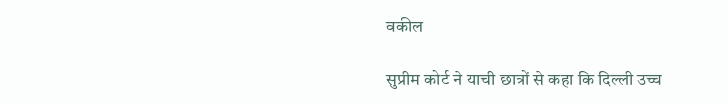वकील

सुप्रीम कोर्ट ने याची छात्रों से कहा कि दिल्ली उच्च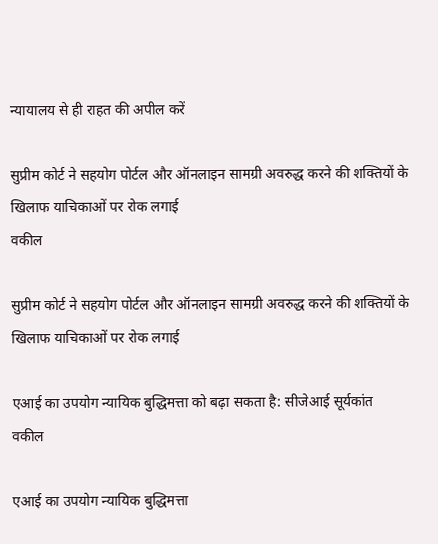न्यायालय से ही राहत की अपील करें

सुप्रीम कोर्ट ने सहयोग पोर्टल और ऑनलाइन सामग्री अवरुद्ध करने की शक्तियों के खिलाफ याचिकाओं पर रोक लगाई
वकील

सुप्रीम कोर्ट ने सहयोग पोर्टल और ऑनलाइन सामग्री अवरुद्ध करने की शक्तियों के खिलाफ याचिकाओं पर रोक लगाई

एआई का उपयोग न्यायिक बुद्धिमत्ता को बढ़ा सकता है: सीजेआई सूर्यकांत
वकील

एआई का उपयोग न्यायिक बुद्धिमत्ता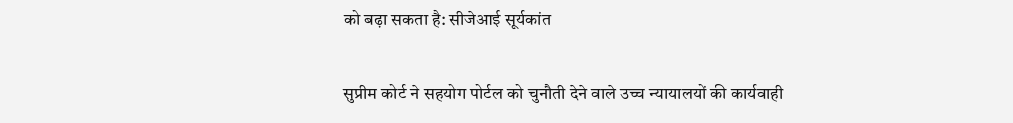को बढ़ा सकता है: सीजेआई सूर्यकांत

सुप्रीम कोर्ट ने सहयोग पोर्टल को चुनौती देने वाले उच्च न्यायालयों की कार्यवाही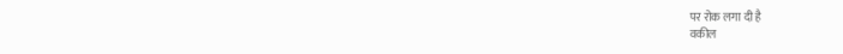पर रोक लगा दी है
वकील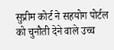सुप्रीम कोर्ट ने सहयोग पोर्टल को चुनौती देने वाले उच्च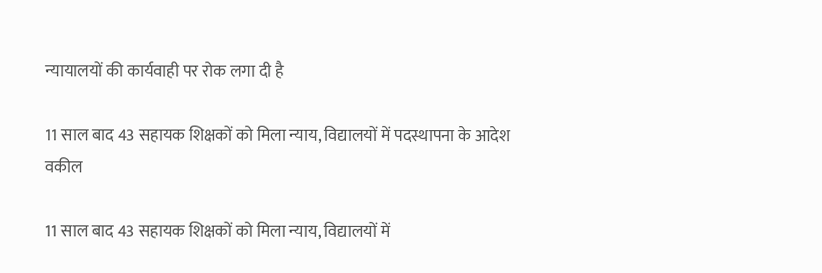न्यायालयों की कार्यवाही पर रोक लगा दी है

11 साल बाद 43 सहायक शिक्षकों को मिला न्याय, विद्यालयों में पदस्थापना के आदेश
वकील

11 साल बाद 43 सहायक शिक्षकों को मिला न्याय, विद्यालयों में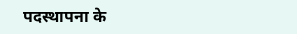पदस्थापना के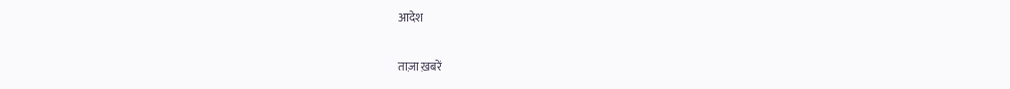आदेश

ताज़ा ख़बरें